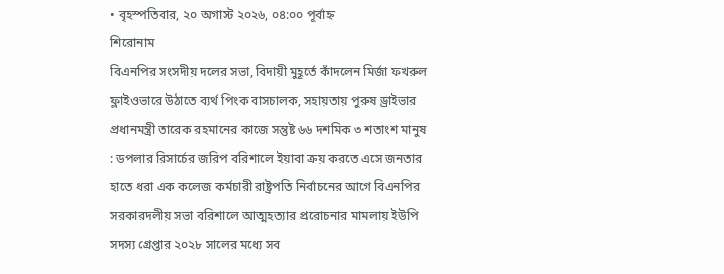• বৃহস্পতিবার, ২০ অগাস্ট ২০২৬, ০৪:০০ পূর্বাহ্ন
শিরোনাম
বিএনপির সংসদীয় দলের সভা, বিদায়ী মুহূর্তে কাঁদলেন মির্জা ফখরুল ফ্লাইওভারে উঠাতে ব্যর্থ পিংক বাসচালক, সহায়তায় পুরুষ ড্রাইভার প্রধানমন্ত্রী তারেক রহমানের কাজে সন্তুষ্ট ৬৬ দশমিক ৩ শতাংশ মানুষ : ডপলার রিসার্চের জরিপ বরিশালে ইয়াবা ক্রয় করতে এসে জনতার হাতে ধরা এক কলেজ কর্মচারী রাষ্ট্রপতি নির্বাচনের আগে বিএনপির সরকারদলীয় সভা বরিশালে আত্মহত্যার প্ররোচনার মামলায় ইউপি সদস্য গ্রেপ্তার ২০২৮ সালের মধ্যে সব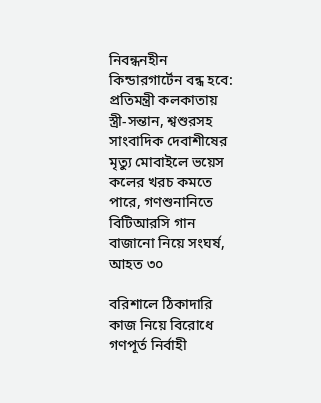নিবন্ধনহীন কিন্ডারগার্টেন বন্ধ হবে: প্রতিমন্ত্রী কলকাতায় স্ত্রী-সন্তান, শ্বশুরসহ সাংবাদিক দেবাশীষের মৃত্যু মোবাইলে ভয়েস কলের খরচ কমতে পারে, গণশুনানিতে বিটিআরসি গান বাজানো নিয়ে সংঘর্ষ, আহত ৩০

বরিশালে ঠিকাদারি কাজ নিয়ে বিরোধে গণপূর্ত নির্বাহী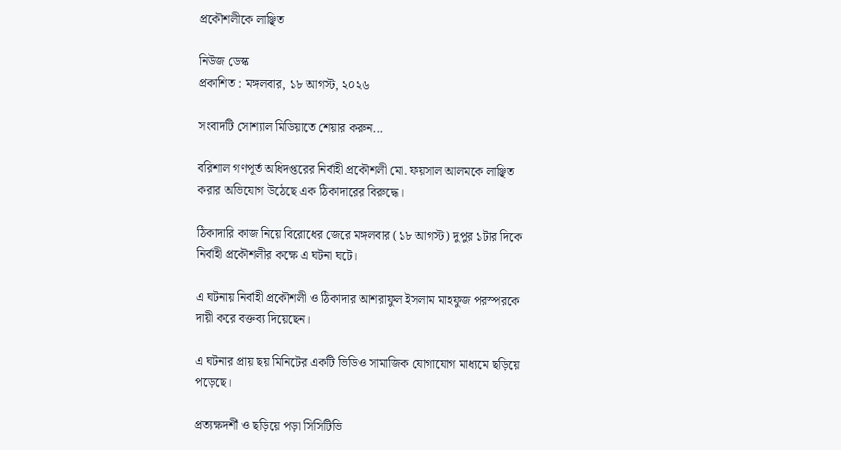প্রকৌশলীকে লাঞ্ছিত

নিউজ ডেস্ক
প্রকাশিত : মঙ্গলবার, ১৮ আগস্ট, ২০২৬

সংবাদটি সোশ্যাল মিডিয়াতে শেয়ার করুন...

বরিশাল গণপূর্ত অধিদপ্তরের নির্বাহী প্রকৌশলী মো. ফয়সাল আলমকে লাঞ্ছিত করার অভিযোগ উঠেছে এক ঠিকাদারের বিরুদ্ধে।

ঠিকাদারি কাজ নিয়ে বিরোধের জেরে মঙ্গলবার (১৮ আগস্ট) দুপুর ১টার দিকে নির্বাহী প্রকৌশলীর কক্ষে এ ঘটনা ঘটে।

এ ঘটনায় নির্বাহী প্রকৌশলী ও ঠিকাদার আশরাফুল ইসলাম মাহফুজ পরস্পরকে দায়ী করে বক্তব্য দিয়েছেন।

এ ঘটনার প্রায় ছয় মিনিটের একটি ভিডিও সামাজিক যোগাযোগ মাধ্যমে ছড়িয়ে পড়েছে।

প্রত্যক্ষদর্শী ও ছড়িয়ে পড়া সিসিটিভি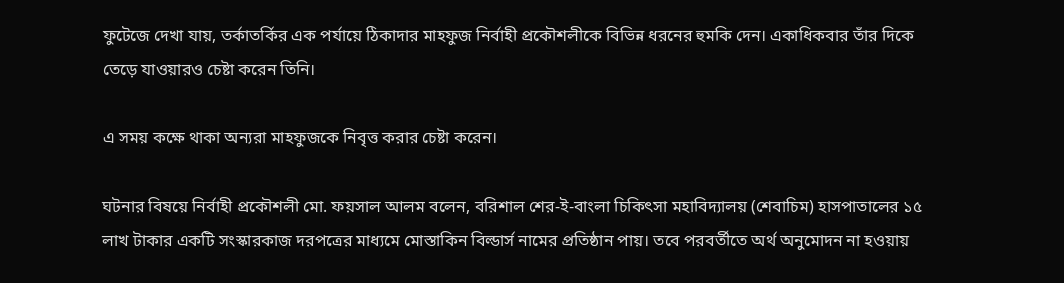ফুটেজে দেখা যায়, তর্কাতর্কির এক পর্যায়ে ঠিকাদার মাহফুজ নির্বাহী প্রকৌশলীকে বিভিন্ন ধরনের হুমকি দেন। একাধিকবার তাঁর দিকে তেড়ে যাওয়ারও চেষ্টা করেন তিনি।

এ সময় কক্ষে থাকা অন্যরা মাহফুজকে নিবৃত্ত করার চেষ্টা করেন।

ঘটনার বিষয়ে নির্বাহী প্রকৌশলী মো. ফয়সাল আলম বলেন, বরিশাল শের-ই-বাংলা চিকিৎসা মহাবিদ্যালয় (শেবাচিম) হাসপাতালের ১৫ লাখ টাকার একটি সংস্কারকাজ দরপত্রের মাধ্যমে মোস্তাকিন বিল্ডার্স নামের প্রতিষ্ঠান পায়। তবে পরবর্তীতে অর্থ অনুমোদন না হওয়ায়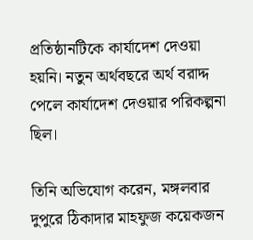প্রতিষ্ঠানটিকে কার্যাদেশ দেওয়া হয়নি। নতুন অর্থবছরে অর্থ বরাদ্দ পেলে কার্যাদেশ দেওয়ার পরিকল্পনা ছিল।

তিনি অভিযোগ করেন, মঙ্গলবার দুপুরে ঠিকাদার মাহফুজ কয়েকজন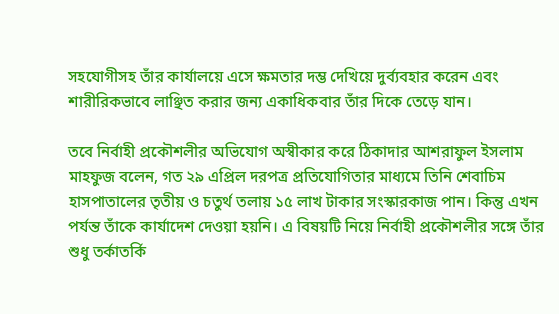সহযোগীসহ তাঁর কার্যালয়ে এসে ক্ষমতার দম্ভ দেখিয়ে দুর্ব্যবহার করেন এবং শারীরিকভাবে লাঞ্ছিত করার জন্য একাধিকবার তাঁর দিকে তেড়ে যান।

তবে নির্বাহী প্রকৌশলীর অভিযোগ অস্বীকার করে ঠিকাদার আশরাফুল ইসলাম মাহফুজ বলেন, গত ২৯ এপ্রিল দরপত্র প্রতিযোগিতার মাধ্যমে তিনি শেবাচিম হাসপাতালের তৃতীয় ও চতুর্থ তলায় ১৫ লাখ টাকার সংস্কারকাজ পান। কিন্তু এখন পর্যন্ত তাঁকে কার্যাদেশ দেওয়া হয়নি। এ বিষয়টি নিয়ে নির্বাহী প্রকৌশলীর সঙ্গে তাঁর শুধু তর্কাতর্কি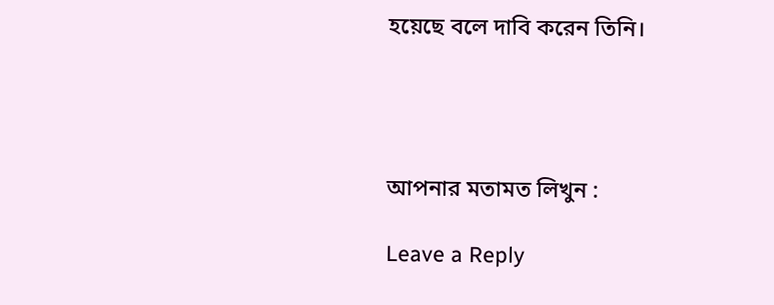হয়েছে বলে দাবি করেন তিনি।




আপনার মতামত লিখুন :

Leave a Reply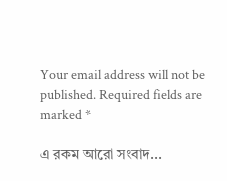Your email address will not be published. Required fields are marked *

এ রকম আরো সংবাদ...